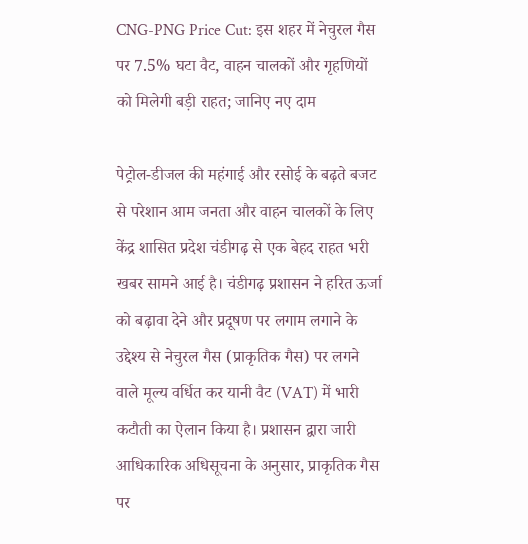CNG-PNG Price Cut: इस शहर में नेचुरल गैस पर 7.5% घटा वैट, वाहन चालकों और गृहणियों को मिलेगी बड़ी राहत; जानिए नए दाम

पेट्रोल-डीजल की महंगाई और रसोई के बढ़ते बजट से परेशान आम जनता और वाहन चालकों के लिए केंद्र शासित प्रदेश चंडीगढ़ से एक बेहद राहत भरी खबर सामने आई है। चंडीगढ़ प्रशासन ने हरित ऊर्जा को बढ़ावा देने और प्रदूषण पर लगाम लगाने के उद्देश्य से नेचुरल गैस (प्राकृतिक गैस) पर लगने वाले मूल्य वर्धित कर यानी वैट (VAT) में भारी कटौती का ऐलान किया है। प्रशासन द्वारा जारी आधिकारिक अधिसूचना के अनुसार, प्राकृतिक गैस पर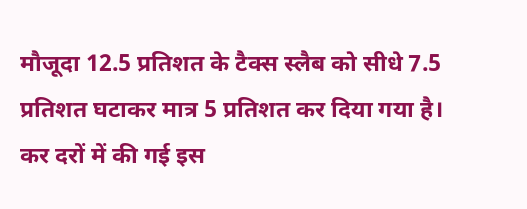मौजूदा 12.5 प्रतिशत के टैक्स स्लैब को सीधे 7.5 प्रतिशत घटाकर मात्र 5 प्रतिशत कर दिया गया है। कर दरों में की गई इस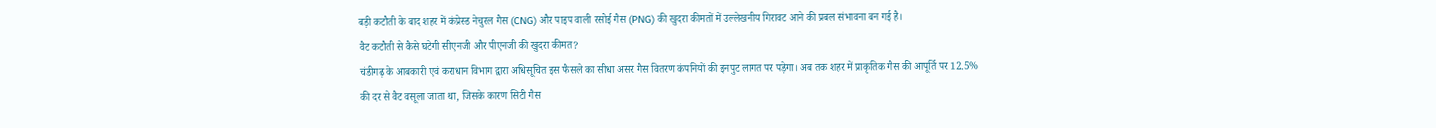बड़ी कटौती के बाद शहर में कंप्रेस्ड नेचुरल गैस (CNG) और पाइप वाली रसोई गैस (PNG) की खुदरा कीमतों में उल्लेखनीय गिरावट आने की प्रबल संभावना बन गई है।
वैट कटौती से कैसे घटेगी सीएनजी और पीएनजी की खुदरा कीमत?
चंडीगढ़ के आबकारी एवं कराधान विभाग द्वारा अधिसूचित इस फैसले का सीधा असर गैस वितरण कंपनियों की इनपुट लागत पर पड़ेगा। अब तक शहर में प्राकृतिक गैस की आपूर्ति पर 12.5% की दर से वैट वसूला जाता था, जिसके कारण सिटी गैस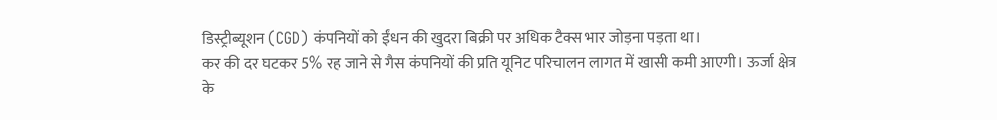डिस्ट्रीब्यूशन (CGD) कंपनियों को ईंधन की खुदरा बिक्री पर अधिक टैक्स भार जोड़ना पड़ता था।
कर की दर घटकर 5% रह जाने से गैस कंपनियों की प्रति यूनिट परिचालन लागत में खासी कमी आएगी। ऊर्जा क्षेत्र के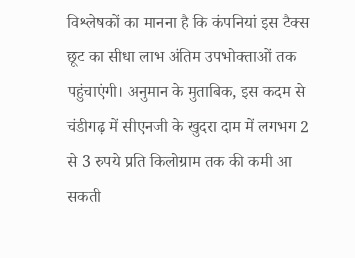विश्लेषकों का मानना है कि कंपनियां इस टैक्स छूट का सीधा लाभ अंतिम उपभोक्ताओं तक पहुंचाएंगी। अनुमान के मुताबिक, इस कदम से चंडीगढ़ में सीएनजी के खुदरा दाम में लगभग 2 से 3 रुपये प्रति किलोग्राम तक की कमी आ सकती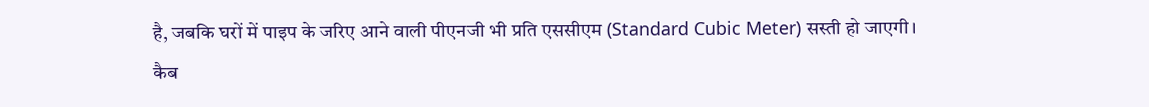है, जबकि घरों में पाइप के जरिए आने वाली पीएनजी भी प्रति एससीएम (Standard Cubic Meter) सस्ती हो जाएगी।
कैब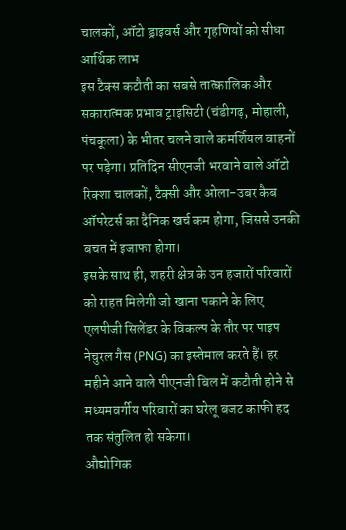चालकों, ऑटो ड्राइवर्स और गृहणियों को सीधा आर्थिक लाभ
इस टैक्स कटौती का सबसे तात्कालिक और सकारात्मक प्रभाव ट्राइसिटी (चंडीगढ़, मोहाली, पंचकूला) के भीतर चलने वाले कमर्शियल वाहनों पर पड़ेगा। प्रतिदिन सीएनजी भरवाने वाले ऑटो रिक्शा चालकों, टैक्सी और ओला-उबर कैब ऑपरेटर्स का दैनिक खर्च कम होगा, जिससे उनकी बचत में इजाफा होगा।
इसके साथ ही, शहरी क्षेत्र के उन हजारों परिवारों को राहत मिलेगी जो खाना पकाने के लिए एलपीजी सिलेंडर के विकल्प के तौर पर पाइप नेचुरल गैस (PNG) का इस्तेमाल करते हैं। हर महीने आने वाले पीएनजी बिल में कटौती होने से मध्यमवर्गीय परिवारों का घरेलू बजट काफी हद तक संतुलित हो सकेगा।
औद्योगिक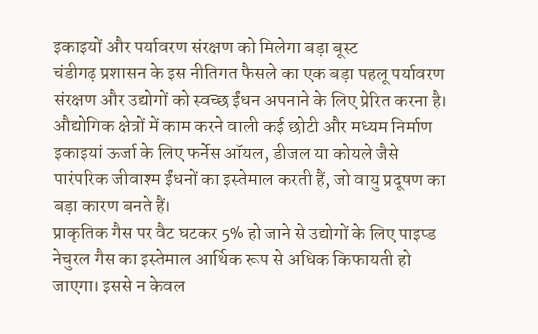इकाइयों और पर्यावरण संरक्षण को मिलेगा बड़ा बूस्ट
चंडीगढ़ प्रशासन के इस नीतिगत फैसले का एक बड़ा पहलू पर्यावरण संरक्षण और उद्योगों को स्वच्छ ईंधन अपनाने के लिए प्रेरित करना है। औद्योगिक क्षेत्रों में काम करने वाली कई छोटी और मध्यम निर्माण इकाइयां ऊर्जा के लिए फर्नेस ऑयल, डीजल या कोयले जैसे पारंपरिक जीवाश्म ईंधनों का इस्तेमाल करती हैं, जो वायु प्रदूषण का बड़ा कारण बनते हैं।
प्राकृतिक गैस पर वैट घटकर 5% हो जाने से उद्योगों के लिए पाइप्ड नेचुरल गैस का इस्तेमाल आर्थिक रूप से अधिक किफायती हो जाएगा। इससे न केवल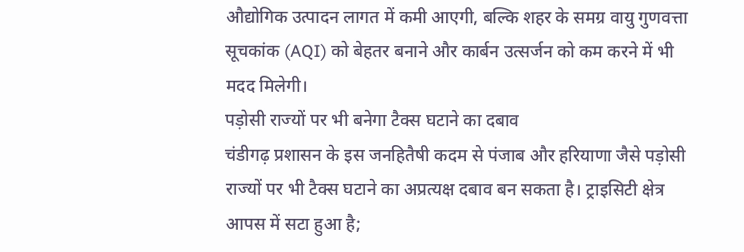औद्योगिक उत्पादन लागत में कमी आएगी, बल्कि शहर के समग्र वायु गुणवत्ता सूचकांक (AQI) को बेहतर बनाने और कार्बन उत्सर्जन को कम करने में भी मदद मिलेगी।
पड़ोसी राज्यों पर भी बनेगा टैक्स घटाने का दबाव
चंडीगढ़ प्रशासन के इस जनहितैषी कदम से पंजाब और हरियाणा जैसे पड़ोसी राज्यों पर भी टैक्स घटाने का अप्रत्यक्ष दबाव बन सकता है। ट्राइसिटी क्षेत्र आपस में सटा हुआ है;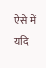ऐसे में यदि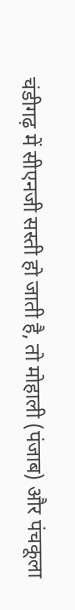चंडीगढ़ में सीएनजी सस्ती हो जाती है, तो मोहाली (पंजाब) और पंचकूला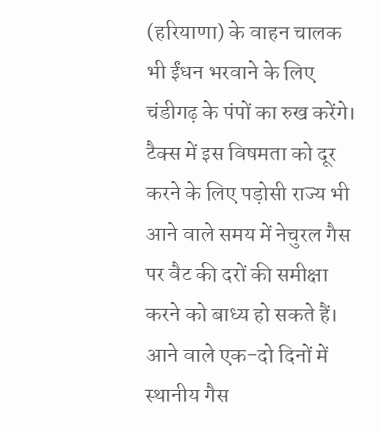(हरियाणा) के वाहन चालक भी ईंधन भरवाने के लिए चंडीगढ़ के पंपों का रुख करेंगे। टैक्स में इस विषमता को दूर करने के लिए पड़ोसी राज्य भी आने वाले समय में नेचुरल गैस पर वैट की दरों की समीक्षा करने को बाध्य हो सकते हैं। आने वाले एक-दो दिनों में स्थानीय गैस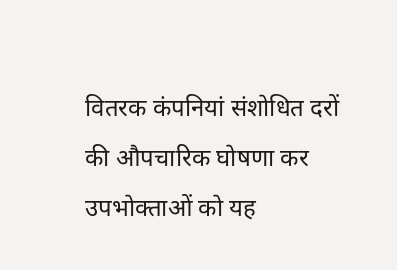वितरक कंपनियां संशोधित दरों की औपचारिक घोषणा कर उपभोक्ताओं को यह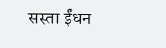सस्ता ईंधन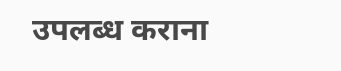उपलब्ध कराना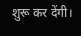शुरू कर देंगी।